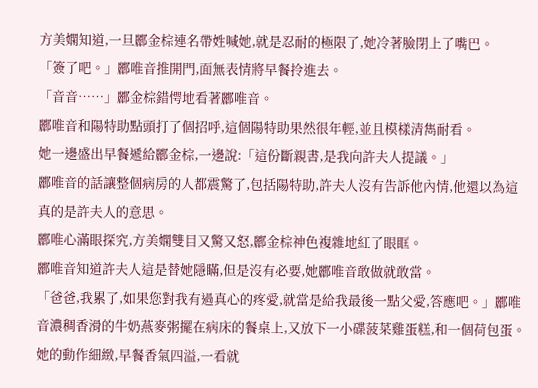方美嫻知道,一旦酈金棕連名帶姓喊她,就是忍耐的極限了,她冷著臉閉上了嘴巴。
「簽了吧。」酈唯音推開門,面無表情將早餐拎進去。
「音音……」酈金棕錯愕地看著酈唯音。
酈唯音和陽特助點頭打了個招呼,這個陽特助果然很年輕,並且模樣清雋耐看。
她一邊盛出早餐遞給酈金棕,一邊說:「這份斷親書,是我向許夫人提議。」
酈唯音的話讓整個病房的人都震驚了,包括陽特助,許夫人沒有告訴他內情,他還以為這真的是許夫人的意思。
酈唯心滿眼探究,方美嫻雙目又驚又怒,酈金棕神色複雜地紅了眼眶。
酈唯音知道許夫人這是替她隱瞞,但是沒有必要,她酈唯音敢做就敢當。
「爸爸,我累了,如果您對我有過真心的疼愛,就當是給我最後一點父愛,答應吧。」酈唯音濃稠香滑的牛奶燕麥粥擺在病床的餐桌上,又放下一小碟菠菜雞蛋糕,和一個荷包蛋。
她的動作細緻,早餐香氣四溢,一看就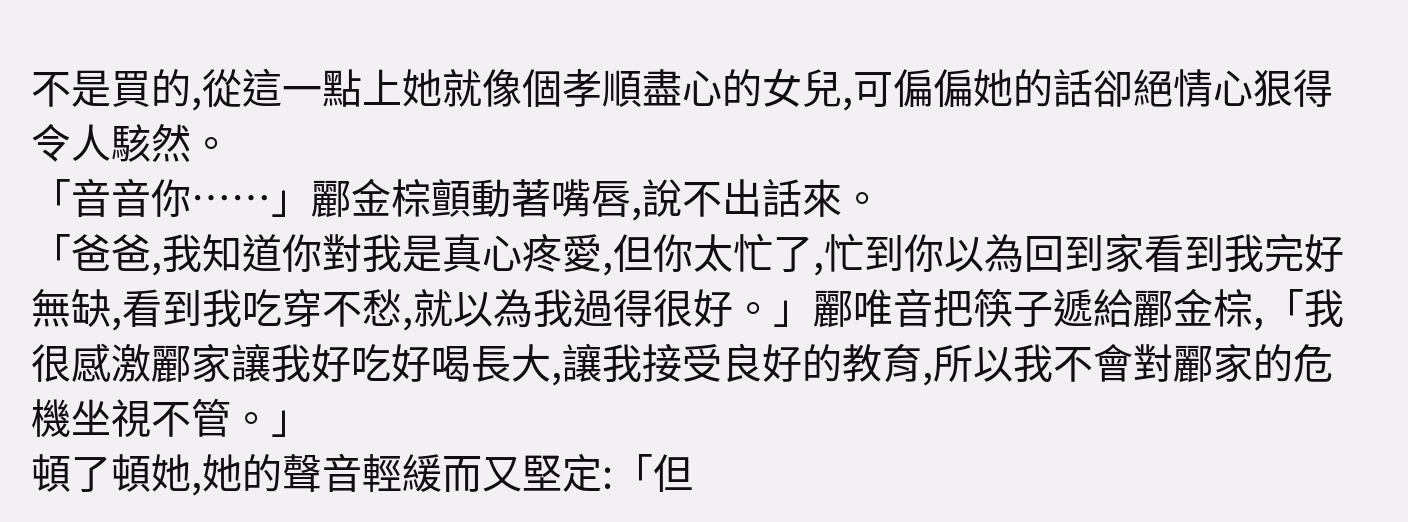不是買的,從這一點上她就像個孝順盡心的女兒,可偏偏她的話卻絕情心狠得令人駭然。
「音音你……」酈金棕顫動著嘴唇,說不出話來。
「爸爸,我知道你對我是真心疼愛,但你太忙了,忙到你以為回到家看到我完好無缺,看到我吃穿不愁,就以為我過得很好。」酈唯音把筷子遞給酈金棕,「我很感激酈家讓我好吃好喝長大,讓我接受良好的教育,所以我不會對酈家的危機坐視不管。」
頓了頓她,她的聲音輕緩而又堅定:「但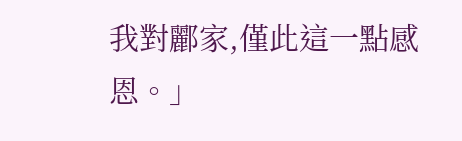我對酈家,僅此這一點感恩。」